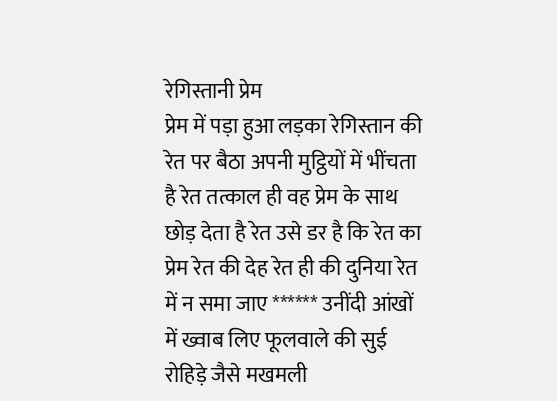रेगिस्तानी प्रेम
प्रेम में पड़ा हुआ लड़का रेगिस्तान की रेत पर बैठा अपनी मुट्ठियों में भींचता है रेत तत्काल ही वह प्रेम के साथ छोड़ देता है रेत उसे डर है कि रेत का प्रेम रेत की देह रेत ही की दुनिया रेत में न समा जाए ****** उनींदी आंखों में ख्वाब लिए फूलवाले की सुई रोहिड़े जैसे मखमली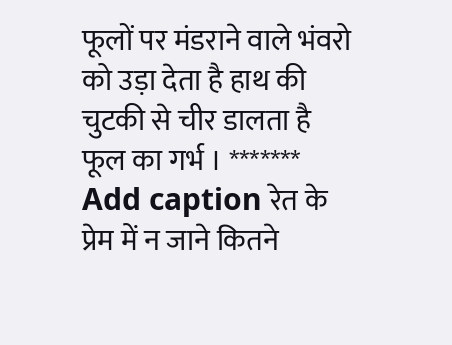फूलों पर मंडराने वाले भंवरो को उड़ा देता है हाथ की चुटकी से चीर डालता है फूल का गर्भ । ******* Add caption रेत के प्रेम में न जाने कितने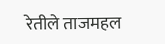रेतीले ताजमहल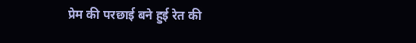प्रेम की परछाई बने हुई रेत की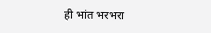ही भांत भरभरा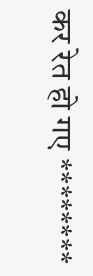कर रेत हो गए ********